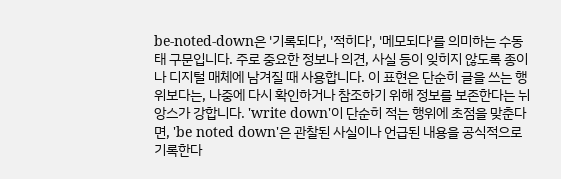be-noted-down은 '기록되다', '적히다', '메모되다'를 의미하는 수동태 구문입니다. 주로 중요한 정보나 의견, 사실 등이 잊히지 않도록 종이나 디지털 매체에 남겨질 때 사용합니다. 이 표현은 단순히 글을 쓰는 행위보다는, 나중에 다시 확인하거나 참조하기 위해 정보를 보존한다는 뉘앙스가 강합니다. 'write down'이 단순히 적는 행위에 초점을 맞춘다면, 'be noted down'은 관찰된 사실이나 언급된 내용을 공식적으로 기록한다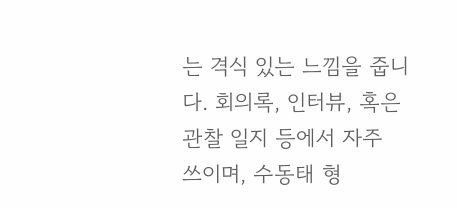는 격식 있는 느낌을 줍니다. 회의록, 인터뷰, 혹은 관찰 일지 등에서 자주 쓰이며, 수동태 형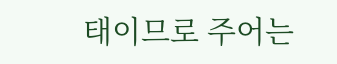태이므로 주어는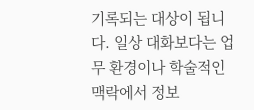기록되는 대상이 됩니다. 일상 대화보다는 업무 환경이나 학술적인 맥락에서 정보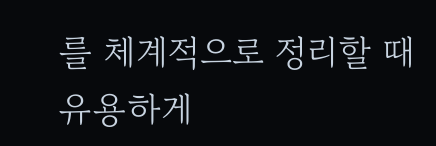를 체계적으로 정리할 때 유용하게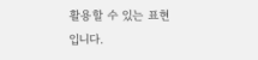활용할 수 있는 표현입니다.